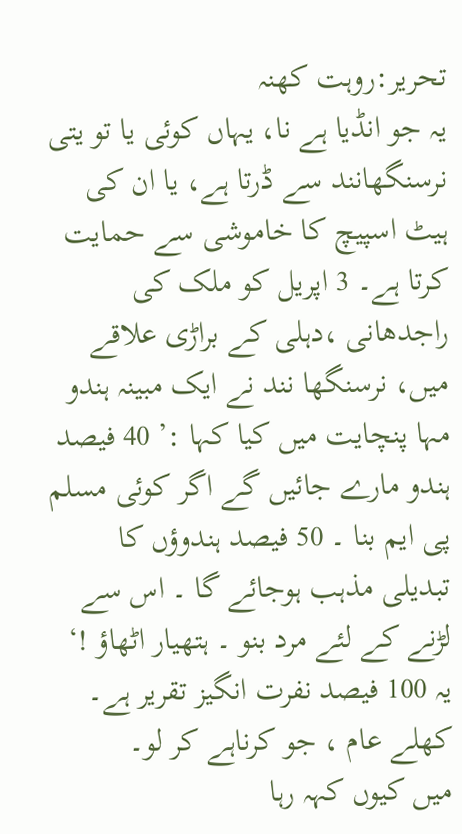تحریر:روہت کھنہ
یہ جو انڈیا ہے نا، یہاں کوئی یا تو یتی نرسنگھانند سے ڈرتا ہے، یا ان کی ہیٹ اسپیچ کا خاموشی سے حمایت کرتا ہے۔ 3 اپریل کو ملک کی راجدھانی ،دہلی کے براڑی علاقے میں، نرسنگھا نند نے ایک مبینہ ہندو مہا پنچایت میں کیا کہا :’ 40 فیصد ہندو مارے جائیں گے اگر کوئی مسلم پی ایم بنا ۔ 50 فیصد ہندوؤں کا تبدیلی مذہب ہوجائے گا ۔ اس سے لڑنے کے لئے مرد بنو ۔ ہتھیار اٹھاؤ !‘
یہ 100 فیصد نفرت انگیز تقریر ہے۔ کھلے عام ، جو کرناہے کر لو۔
میں کیوں کہہ رہا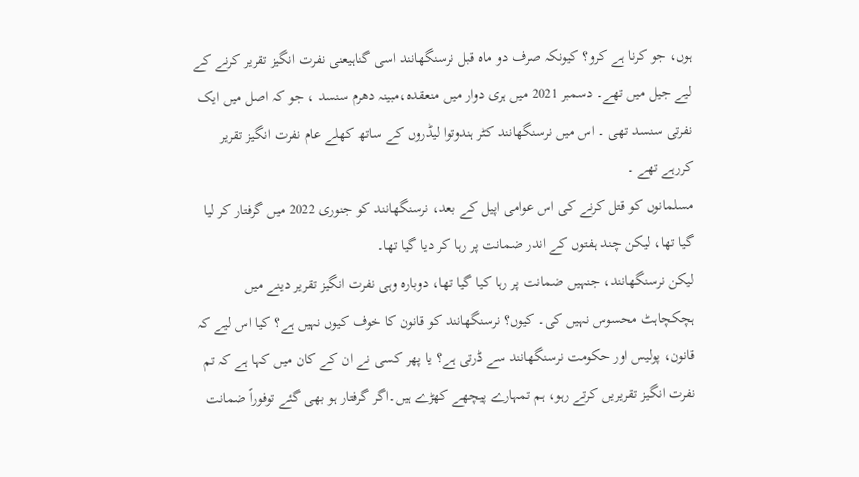ہوں، جو کرنا ہے کرو؟ کیونکہ صرف دو ماہ قبل نرسنگھانند اسی گناہیعنی نفرت انگیز تقریر کرنے کے لیے جیل میں تھے۔ دسمبر 2021 میں ہری دوار میں منعقدہ،مبینہ دھرم سنسد ، جو کہ اصل میں ایک نفرتی سنسد تھی ۔ اس میں نرسنگھانند کٹر ہندوتوا لیڈروں کے ساتھ کھلے عام نفرت انگیز تقریر کررہے تھے ۔
مسلمانوں کو قتل کرنے کی اس عوامی اپیل کے بعد، نرسنگھانند کو جنوری 2022 میں گرفتار کر لیا گیا تھا، لیکن چند ہفتوں کے اندر ضمانت پر رہا کر دیا گیا تھا۔
لیکن نرسنگھانند، جنہیں ضمانت پر رہا کیا گیا تھا، دوبارہ وہی نفرت انگیز تقریر دینے میں ہچکچاہٹ محسوس نہیں کی۔ کیوں؟ نرسنگھانند کو قانون کا خوف کیوں نہیں ہے؟ کیا اس لیے کہ قانون، پولیس اور حکومت نرسنگھانند سے ڈرتی ہے؟ یا پھر کسی نے ان کے کان میں کہا ہے کہ تم نفرت انگیز تقریریں کرتے رہو، ہم تمہارے پیچھے کھڑے ہیں۔اگر گرفتار ہو بھی گئے توفوراً ضمانت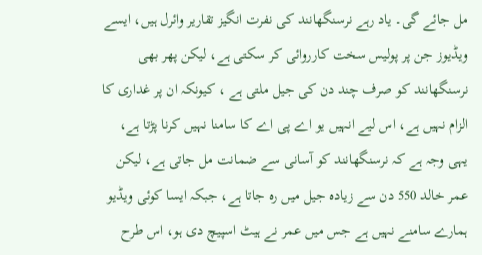مل جائے گی۔ یاد رہے نرسنگھانند کی نفرت انگیز تقاریر وائرل ہیں، ایسے ویڈیوز جن پر پولیس سخت کارروائی کر سکتی ہے، لیکن پھر بھی نرسنگھانند کو صرف چند دن کی جیل ملتی ہے ، کیونکہ ان پر غداری کا الزام نہیں ہے، اس لیے انہیں یو اے پی اے کا سامنا نہیں کرنا پڑتا ہے، یہی وجہ ہے کہ نرسنگھانند کو آسانی سے ضمانت مل جاتی ہے، لیکن عمر خالد 550 دن سے زیادہ جیل میں رہ جاتا ہے، جبکہ ایسا کوئی ویڈیو ہمارے سامنے نہیں ہے جس میں عمر نے ہیٹ اسپیچ دی ہو، اس طرح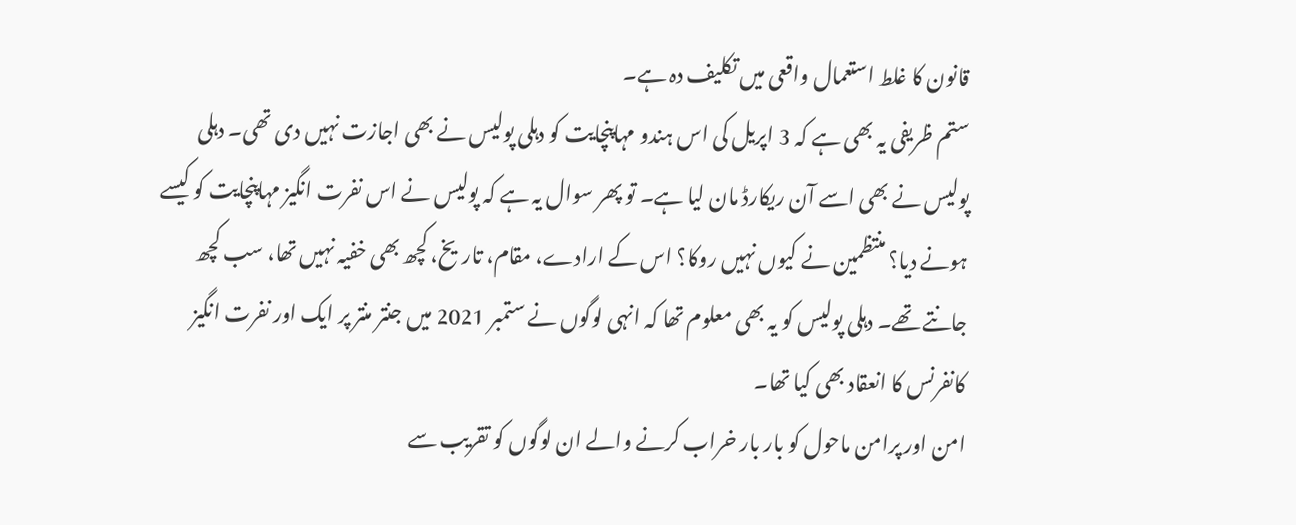قانون کا غلط استعمال واقعی میں تکلیف دہ ہے۔
ستم ظریفی یہ بھی ہے کہ 3 اپریل کی اس ہندو مہاپنچایت کو دہلی پولیس نے بھی اجازت نہیں دی تھی۔ دہلی پولیس نے بھی اسے آن ریکارڈ مان لیا ہے۔ تو پھر سوال یہ ہے کہ پولیس نے اس نفرت انگیز مہاپنچایت کو کیسے ہونے دیا؟ منتظمین نے کیوں نہیں روکا؟ اس کے ارادے، مقام، تاریخ، کچھ بھی خفیہ نہیں تھا، سب کچھ جانتے تھے۔ دہلی پولیس کو یہ بھی معلوم تھا کہ انہی لوگوں نے ستمبر 2021 میں جنتر منتر پر ایک اور نفرت انگیز کانفرنس کا انعقاد بھی کیا تھا۔
امن اور پرامن ماحول کو بار بار خراب کرنے والے ان لوگوں کو تقریب سے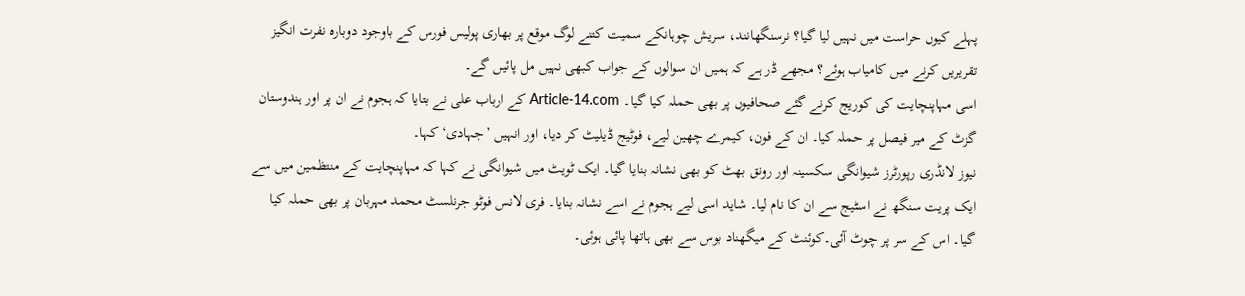پہلے کیوں حراست میں نہیں لیا گیا؟ نرسنگھانند، سریش چوہانکے سمیت کتنے لوگ موقع پر بھاری پولیس فورس کے باوجود دوبارہ نفرت انگیز تقریریں کرنے میں کامیاب ہوئے؟ مجھے ڈر ہے کہ ہمیں ان سوالوں کے جواب کبھی نہیں مل پائیں گے۔
اسی مہاپنچایت کی کوریج کرنے گئے صحافیوں پر بھی حملہ کیا گیا۔ Article-14.com کے ارباب علی نے بتایا کہ ہجوم نے ان پر اور ہندوستان گزٹ کے میر فیصل پر حملہ کیا۔ ان کے فون، کیمرے چھین لیے، فوٹیج ڈیلیٹ کر دیا، اور انہیں ’جہادی‘ کہا۔
نیوز لانڈری رپورٹرز شیوانگی سکسینہ اور رونق بھٹ کو بھی نشانہ بنایا گیا۔ ایک ٹویٹ میں شیوانگی نے کہا کہ مہاپنچایت کے منتظمین میں سے ایک پریت سنگھ نے اسٹیج سے ان کا نام لیا۔ شاید اسی لیے ہجوم نے اسے نشانہ بنایا۔ فری لانس فوٹو جرنلسٹ محمد مہربان پر بھی حملہ کیا گیا۔ اس کے سر پر چوٹ آئی۔کوئنٹ کے میگھناد بوس سے بھی ہاتھا پائی ہوئی۔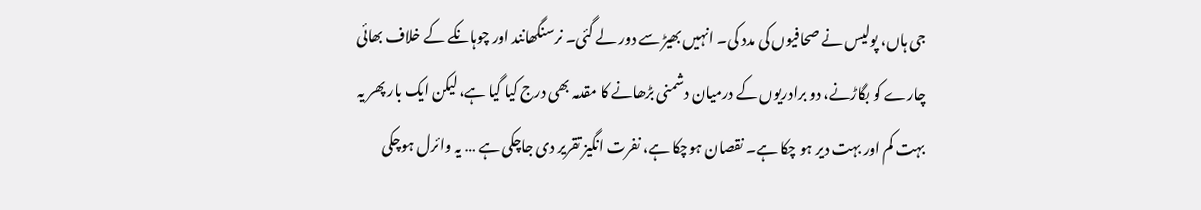جی ہاں، پولیس نے صحافیوں کی مدد کی۔ انہیں بھیڑ سے دور لے گئی۔ نرسنگھانند اور چوہانکے کے خلاف بھائی چارے کو بگاڑنے، دو برادریوں کے درمیان دشمنی بڑھانے کا مقدمہ بھی درج کیا گیا ہے، لیکن ایک بار پھر یہ بہت کم اور بہت دیر ہو چکا ہے۔ نقصان ہوچکا ہے، نفرت انگیز تقریر دی جاچکی ہے … یہ وائرل ہوچکی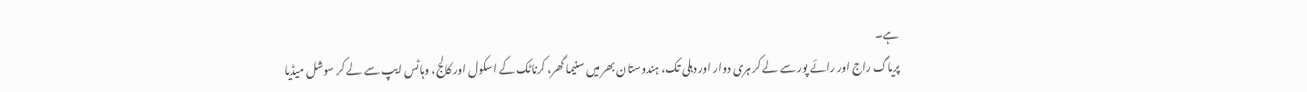ہے۔
پریاگ راج اور رائے پور سے لے کر ہری دوار اور دہلی تک، ہندوستان بھر میں سنیما گھر، کرناٹک کے اسکول اور کالج، وہاٹس ایپ سے لے کر سوشل میڈیا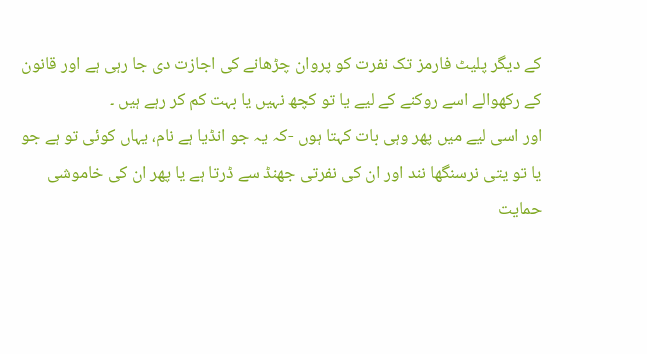کے دیگر پلیٹ فارمز تک نفرت کو پروان چڑھانے کی اجازت دی جا رہی ہے اور قانون کے رکھوالے اسے روکنے کے لیے یا تو کچھ نہیں یا بہت کم کر رہے ہیں ۔
اور اسی لیے میں پھر وہی بات کہتا ہوں -کہ یہ جو انڈیا ہے نام، یہاں کوئی تو ہے جو یا تو یتی نرسنگھا نند اور ان کی نفرتی جھنڈ سے ڈرتا ہے یا پھر ان کی خاموشی حمایت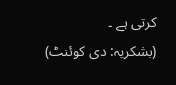کرتی ہے ۔
(بشکریہ: دی کوئنٹ)